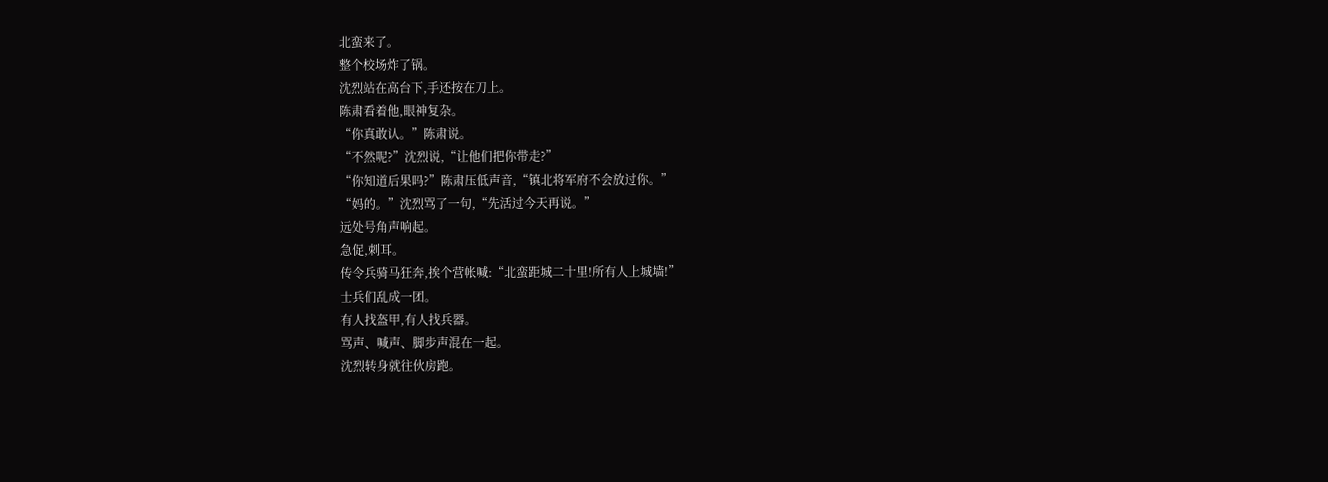北蛮来了。
整个校场炸了锅。
沈烈站在高台下,手还按在刀上。
陈肃看着他,眼神复杂。
“你真敢认。”陈肃说。
“不然呢?”沈烈说,“让他们把你带走?”
“你知道后果吗?”陈肃压低声音,“镇北将军府不会放过你。”
“妈的。”沈烈骂了一句,“先活过今天再说。”
远处号角声响起。
急促,刺耳。
传令兵骑马狂奔,挨个营帐喊:“北蛮距城二十里!所有人上城墙!”
士兵们乱成一团。
有人找盔甲,有人找兵器。
骂声、喊声、脚步声混在一起。
沈烈转身就往伙房跑。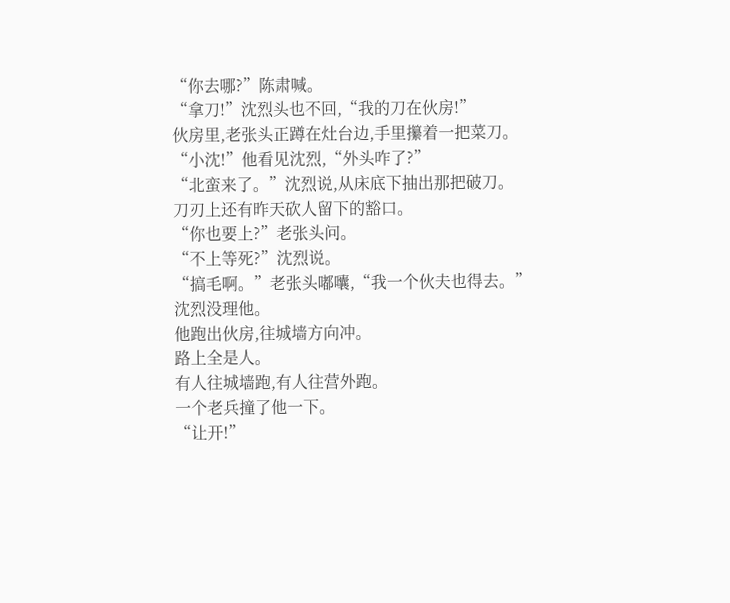“你去哪?”陈肃喊。
“拿刀!”沈烈头也不回,“我的刀在伙房!”
伙房里,老张头正蹲在灶台边,手里攥着一把菜刀。
“小沈!”他看见沈烈,“外头咋了?”
“北蛮来了。”沈烈说,从床底下抽出那把破刀。
刀刃上还有昨天砍人留下的豁口。
“你也要上?”老张头问。
“不上等死?”沈烈说。
“搞毛啊。”老张头嘟囔,“我一个伙夫也得去。”
沈烈没理他。
他跑出伙房,往城墙方向冲。
路上全是人。
有人往城墙跑,有人往营外跑。
一个老兵撞了他一下。
“让开!”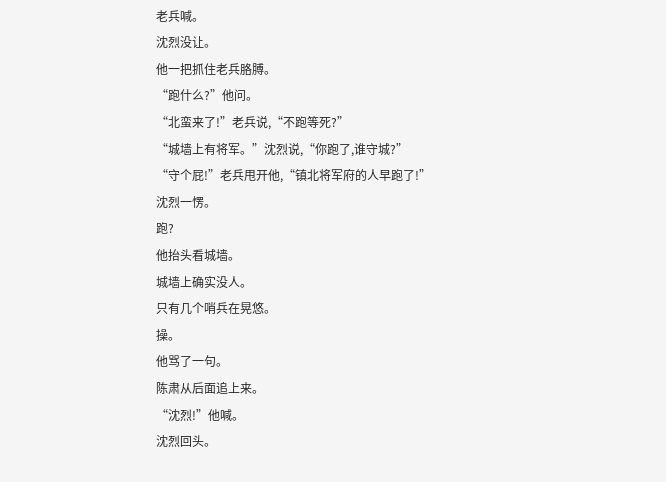老兵喊。
沈烈没让。
他一把抓住老兵胳膊。
“跑什么?”他问。
“北蛮来了!”老兵说,“不跑等死?”
“城墙上有将军。”沈烈说,“你跑了,谁守城?”
“守个屁!”老兵甩开他,“镇北将军府的人早跑了!”
沈烈一愣。
跑?
他抬头看城墙。
城墙上确实没人。
只有几个哨兵在晃悠。
操。
他骂了一句。
陈肃从后面追上来。
“沈烈!”他喊。
沈烈回头。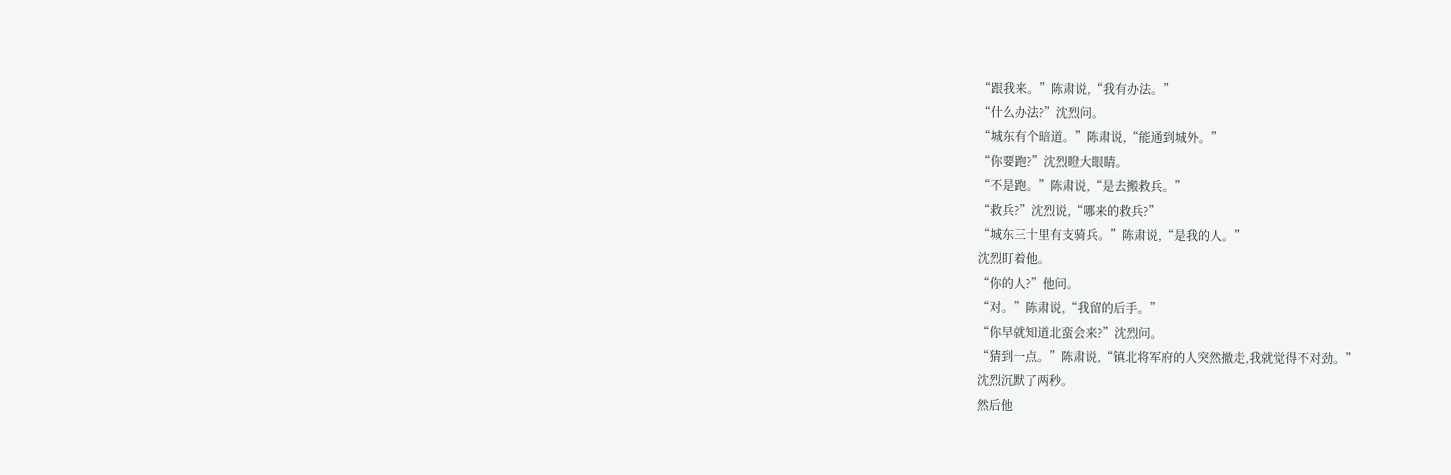“跟我来。”陈肃说,“我有办法。”
“什么办法?”沈烈问。
“城东有个暗道。”陈肃说,“能通到城外。”
“你要跑?”沈烈瞪大眼睛。
“不是跑。”陈肃说,“是去搬救兵。”
“救兵?”沈烈说,“哪来的救兵?”
“城东三十里有支骑兵。”陈肃说,“是我的人。”
沈烈盯着他。
“你的人?”他问。
“对。”陈肃说,“我留的后手。”
“你早就知道北蛮会来?”沈烈问。
“猜到一点。”陈肃说,“镇北将军府的人突然撤走,我就觉得不对劲。”
沈烈沉默了两秒。
然后他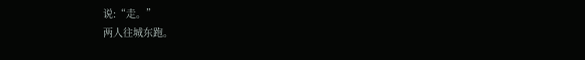说:“走。”
两人往城东跑。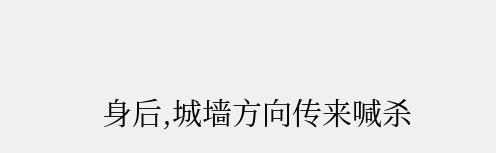身后,城墙方向传来喊杀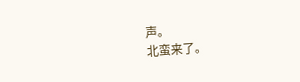声。
北蛮来了。